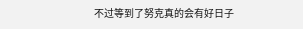不过等到了努克真的会有好日子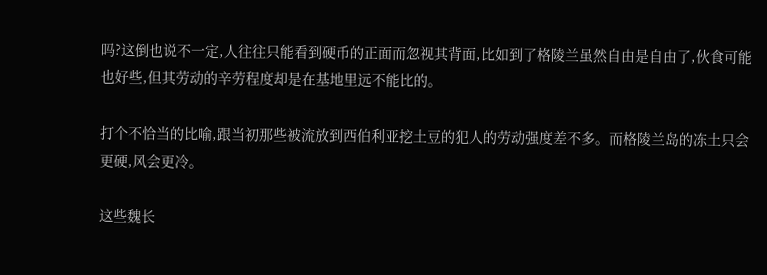吗?这倒也说不一定,人往往只能看到硬币的正面而忽视其背面,比如到了格陵兰虽然自由是自由了,伙食可能也好些,但其劳动的辛劳程度却是在基地里远不能比的。

打个不恰当的比喻,跟当初那些被流放到西伯利亚挖土豆的犯人的劳动强度差不多。而格陵兰岛的冻土只会更硬,风会更冷。

这些魏长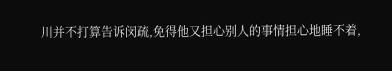川并不打算告诉闵疏,免得他又担心别人的事情担心地睡不着,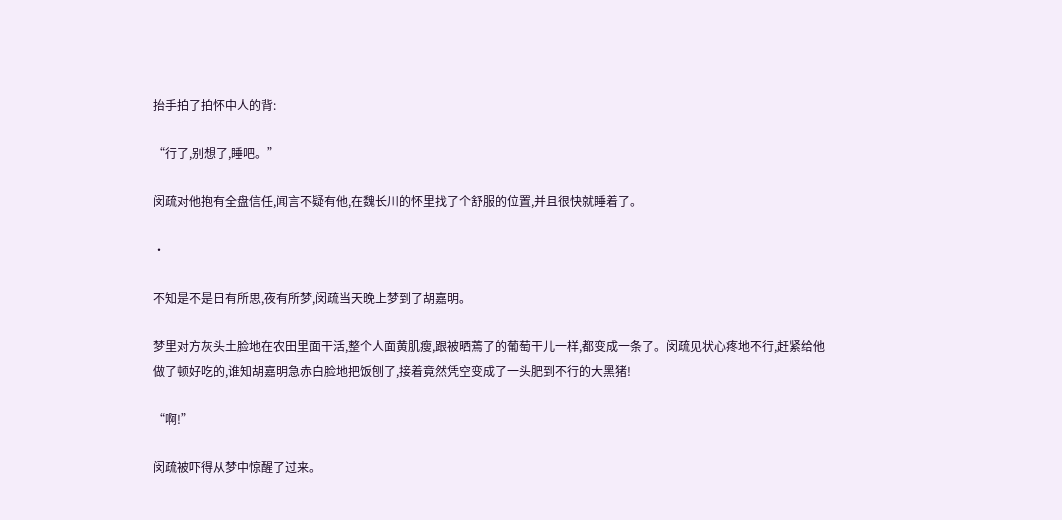抬手拍了拍怀中人的背:

“行了,别想了,睡吧。”

闵疏对他抱有全盘信任,闻言不疑有他,在魏长川的怀里找了个舒服的位置,并且很快就睡着了。

·

不知是不是日有所思,夜有所梦,闵疏当天晚上梦到了胡嘉明。

梦里对方灰头土脸地在农田里面干活,整个人面黄肌瘦,跟被晒蔫了的葡萄干儿一样,都变成一条了。闵疏见状心疼地不行,赶紧给他做了顿好吃的,谁知胡嘉明急赤白脸地把饭刨了,接着竟然凭空变成了一头肥到不行的大黑猪!

“啊!”

闵疏被吓得从梦中惊醒了过来。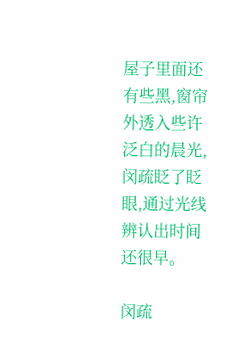屋子里面还有些黑,窗帘外透入些许泛白的晨光,闵疏眨了眨眼,通过光线辨认出时间还很早。

闵疏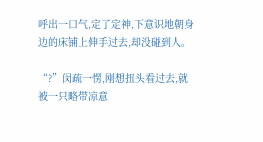呼出一口气,定了定神,下意识地朝身边的床铺上伸手过去,却没碰到人。

“?”闵疏一愣,刚想扭头看过去,就被一只略带凉意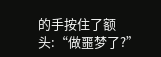的手按住了额头:“做噩梦了?”